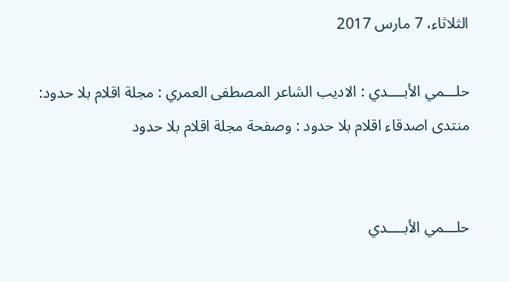الثلاثاء، 7 مارس 2017

حلـــمي الأبــــدي : الاديب الشاعر المصطفى العمري : مجلة اقلام بلا حدود: منتدى اصدقاء اقلام بلا حدود : وصفحة مجلة اقلام بلا حدود


حلـــمي الأبــــدي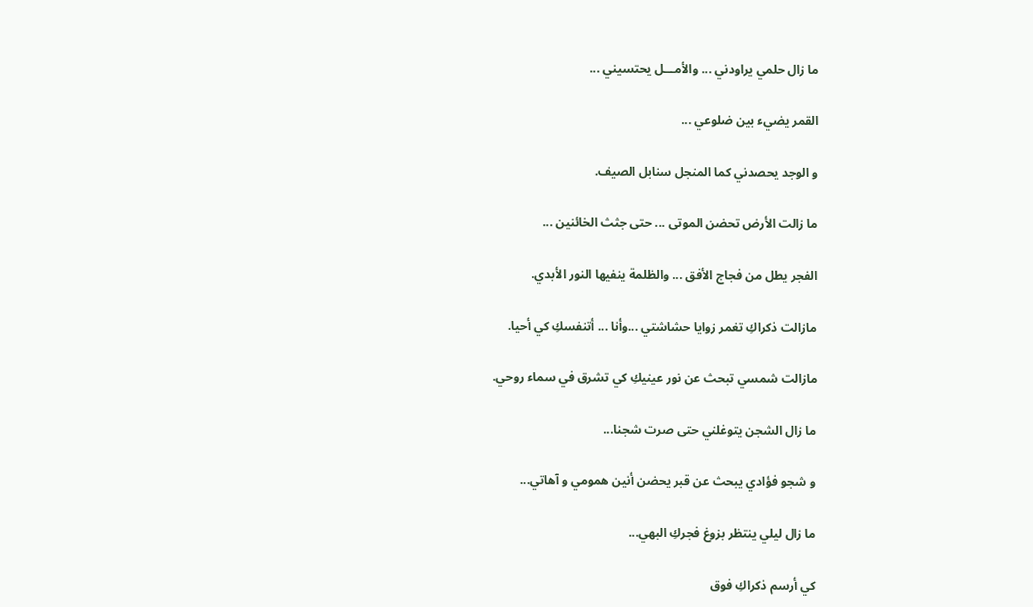ما زال حلمي يراودني ... والأمـــل يحتسيني ...

القمر يضيء بين ضلوعي ...

و الوجد يحصدني كما المنجل سنابل الصيف.

ما زالت الأرض تحضن الموتى ... حتى جثث الخائنين ...

الفجر يطل من فجاج الأفق ... والظلمة ينفيها النور الأبدي.

مازالت ذكراكِ تغمر زوايا حشاشتي ...وأنا ... أتنفسكِ كي أحيا.

مازالت شمسي تبحث عن نور عينيكِ كي تشرق في سماء روحي.

ما زال الشجن يتوغلني حتى صرت شجنا...

و شجو فؤادي يبحث عن قبر يحضن أنين همومي و آهاتي...

ما زال ليلي ينتظر بزوغ فجركِ البهي...

كي أرسم ذكراكِ فوق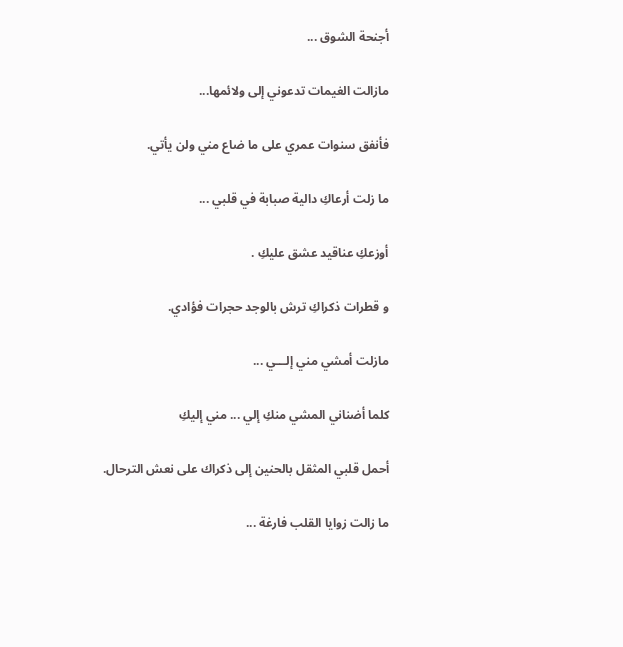أجنحة الشوق ...

مازالت الغيمات تدعوني إلى ولائمها...

فأنفق سنوات عمري على ما ضاع مني ولن يأتي.

ما زلت أرعاكِ دالية صبابة في قلبي ...

أوزعكِ عناقيد عشق عليكِ .

و قطرات ذكراكِ ترش بالوجد حجرات فؤادي.

مازلت أمشي مني إلـــي ...

كلما أضناني المشي منكِ إلي ... مني إليكِ

أحمل قلبي المثقل بالحنين إلى ذكراك على نعش الترحال.

ما زالت زوايا القلب فارغة ...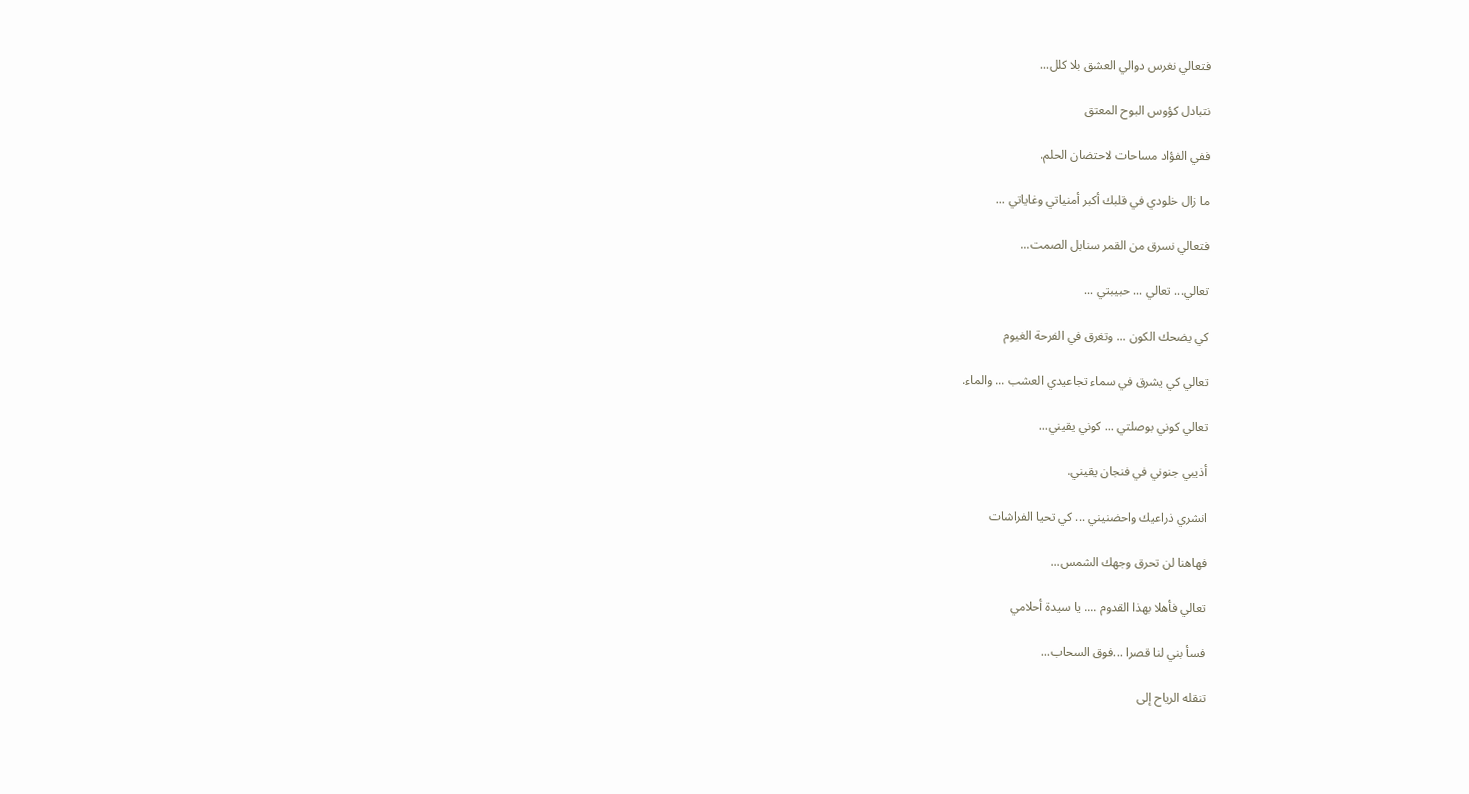فتعالي نغرس دوالي العشق بلا كلل...

نتبادل كؤوس البوح المعتق

ففي الفؤاد مساحات لاحتضان الحلم.

ما زال خلودي في قلبك أكبر أمنياتي وغاياتي ...

فتعالي نسرق من القمر سنابل الصمت...

تعالي... تعالي ... حبيبتي ...

كي يضحك الكون ... وتغرق في الفرحة الغيوم

تعالي كي يشرق في سماء تجاعيدي العشب ... والماء.

تعالي كوني بوصلتي ... كوني يقيني...

أذيبي جنوني في فنجان يقيني.

انشري ذراعيك واحضنيني ... كي تحيا الفراشات

فهاهنا لن تحرق وجهك الشمس...

تعالي فأهلا بهذا القدوم .... يا سيدة أحلامي

فسأ بني لنا قصرا ...فوق السحاب...

تنقله الرياح إلى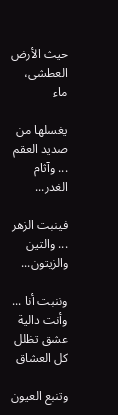حيث الأرض العطشى، ماء

يغسلها من صديد العقم ... وآثام الغدر...

فينبت الزهر ... والتين والزيتون...

وننبت أنا ... وأنت دالية عشق تظلل كل العشاق

وتنبع العيون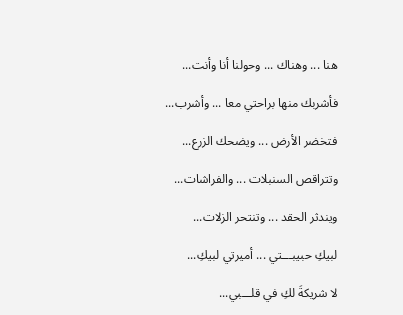هنا ... وهناك ... وحولنا أنا وأنت...

فأشربك منها براحتي معا ... وأشرب...

فتخضر الأرض ... ويضحك الزرع...

وتتراقص السنبلات ... والفراشات...

ويندثر الحقد ... وتنتحر الزلات...

لبيكِ حبيبـــتي ... أميرتي لبيكِ...

لا شريكةَ لكِ في قلـــبي...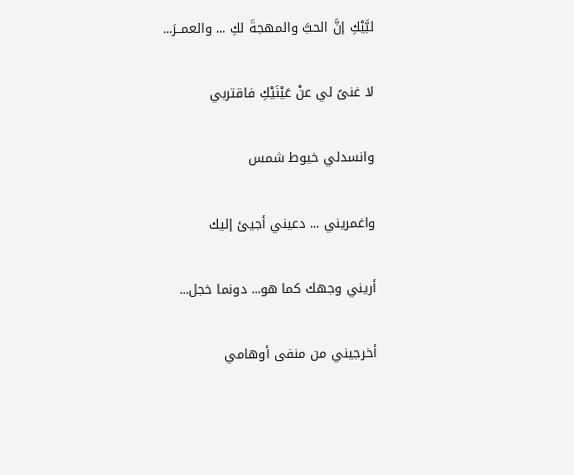لبَّيْكِ إنَّ الحبَّ والمهجةَ لكِ ... والعمــرَ...

لا غنىً لي عنْ عَيْنَيْكِ فاقتربي

وانسدلي خيوط شمس

واغمريني ... دعيني أجيئ إليك

أريني وجهك كما هو... دونما خجل...

أخرجيني من منفى أوهامي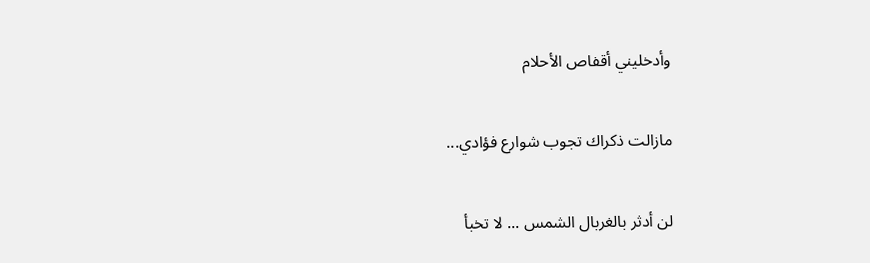وأدخليني أقفاص الأحلام

مازالت ذكراك تجوب شوارع فؤادي...

لن أدثر بالغربال الشمس ... لا تخبأ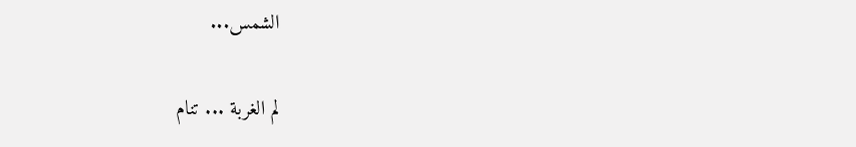الشمس...

لم الغربة ... تنام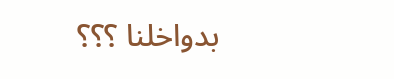بدواخلنا ؟؟؟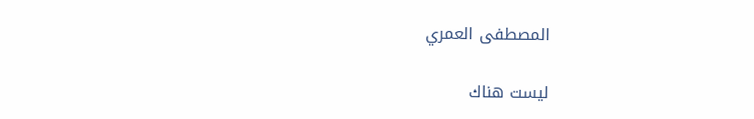المصطفى العمري

ليست هناك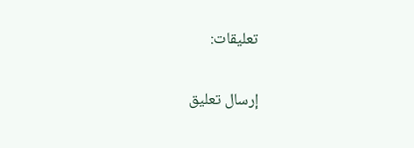تعليقات:

إرسال تعليق